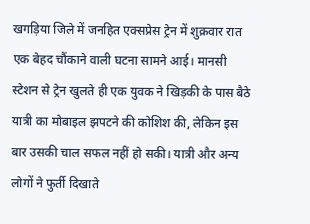खगड़िया जिले में जनहित एक्सप्रेस ट्रेन में शुक्रवार रात एक बेहद चौंकाने वाली घटना सामने आई। मानसी स्टेशन से ट्रेन खुलते ही एक युवक ने खिड़की के पास बैठे यात्री का मोबाइल झपटने की कोशिश की, लेकिन इस बार उसकी चाल सफल नहीं हो सकी। यात्री और अन्य लोगों ने फुर्ती दिखाते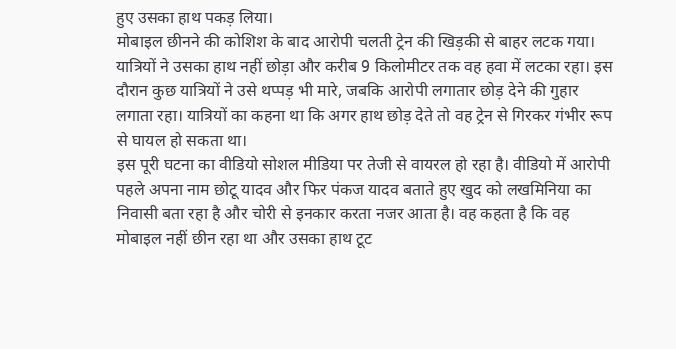हुए उसका हाथ पकड़ लिया।
मोबाइल छीनने की कोशिश के बाद आरोपी चलती ट्रेन की खिड़की से बाहर लटक गया। यात्रियों ने उसका हाथ नहीं छोड़ा और करीब 9 किलोमीटर तक वह हवा में लटका रहा। इस दौरान कुछ यात्रियों ने उसे थप्पड़ भी मारे, जबकि आरोपी लगातार छोड़ देने की गुहार लगाता रहा। यात्रियों का कहना था कि अगर हाथ छोड़ देते तो वह ट्रेन से गिरकर गंभीर रूप से घायल हो सकता था।
इस पूरी घटना का वीडियो सोशल मीडिया पर तेजी से वायरल हो रहा है। वीडियो में आरोपी पहले अपना नाम छोटू यादव और फिर पंकज यादव बताते हुए खुद को लखमिनिया का निवासी बता रहा है और चोरी से इनकार करता नजर आता है। वह कहता है कि वह मोबाइल नहीं छीन रहा था और उसका हाथ टूट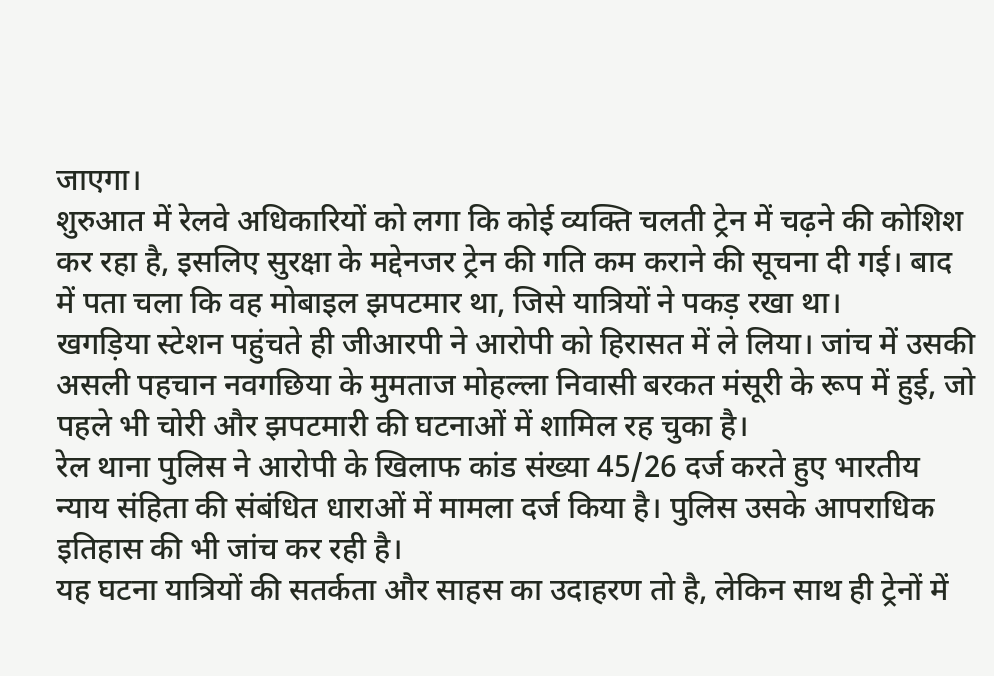जाएगा।
शुरुआत में रेलवे अधिकारियों को लगा कि कोई व्यक्ति चलती ट्रेन में चढ़ने की कोशिश कर रहा है, इसलिए सुरक्षा के मद्देनजर ट्रेन की गति कम कराने की सूचना दी गई। बाद में पता चला कि वह मोबाइल झपटमार था, जिसे यात्रियों ने पकड़ रखा था।
खगड़िया स्टेशन पहुंचते ही जीआरपी ने आरोपी को हिरासत में ले लिया। जांच में उसकी असली पहचान नवगछिया के मुमताज मोहल्ला निवासी बरकत मंसूरी के रूप में हुई, जो पहले भी चोरी और झपटमारी की घटनाओं में शामिल रह चुका है।
रेल थाना पुलिस ने आरोपी के खिलाफ कांड संख्या 45/26 दर्ज करते हुए भारतीय न्याय संहिता की संबंधित धाराओं में मामला दर्ज किया है। पुलिस उसके आपराधिक इतिहास की भी जांच कर रही है।
यह घटना यात्रियों की सतर्कता और साहस का उदाहरण तो है, लेकिन साथ ही ट्रेनों में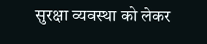सुरक्षा व्यवस्था को लेकर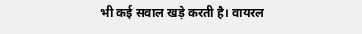भी कई सवाल खड़े करती है। वायरल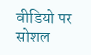वीडियो पर सोशल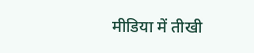मीडिया में तीखी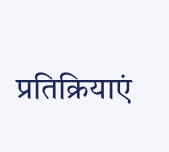प्रतिक्रियाएं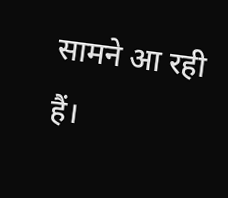सामने आ रही हैं।